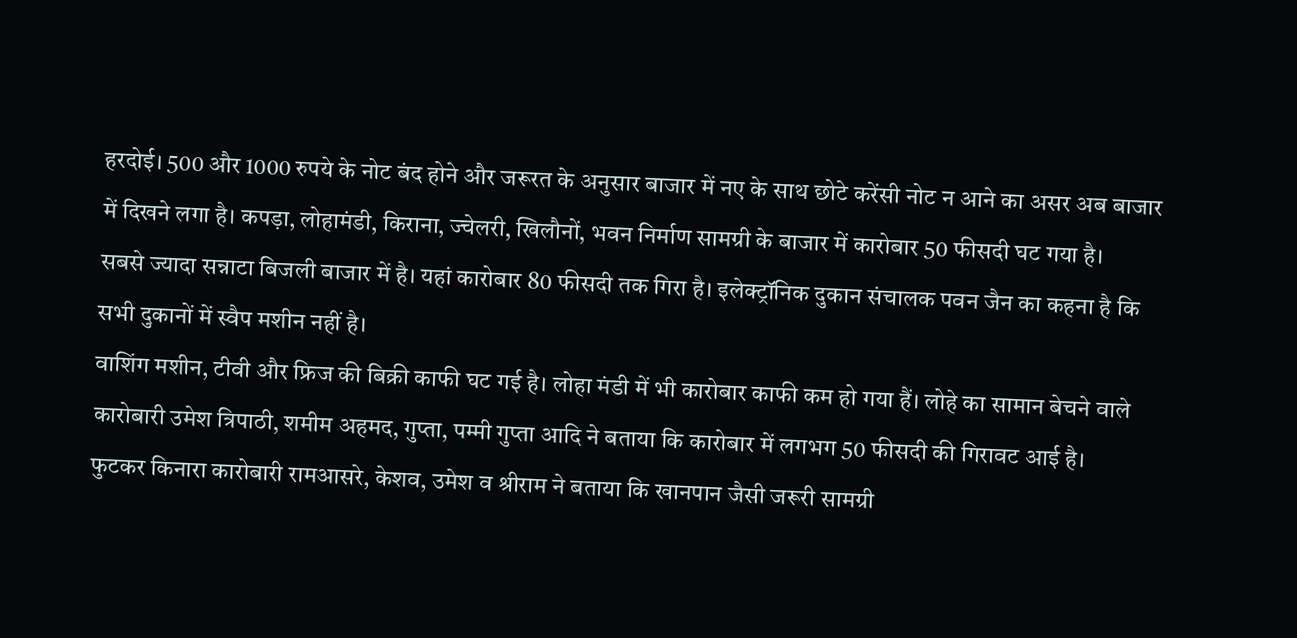हरदोई। 500 और 1000 रुपये के नोट बंद होने और जरूरत के अनुसार बाजार में नए के साथ छोटे करेंसी नोट न आने का असर अब बाजार में दिखने लगा है। कपड़ा, लोहामंडी, किराना, ज्चेलरी, खिलौनों, भवन निर्माण सामग्री के बाजार में कारोबार 50 फीसदी घट गया है।
सबसे ज्यादा सन्नाटा बिजली बाजार में है। यहां कारोबार 80 फीसदी तक गिरा है। इलेक्ट्रॉनिक दुकान संचालक पवन जैन का कहना है कि सभी दुकानों में स्वैप मशीन नहीं है।
वाशिंग मशीन, टीवी और फ्रिज की बिक्री काफी घट गई है। लोहा मंडी में भी कारोबार काफी कम हो गया हैं। लोहे का सामान बेचने वाले कारोबारी उमेश त्रिपाठी, शमीम अहमद, गुप्ता, पम्मी गुप्ता आदि ने बताया कि कारोबार में लगभग 50 फीसदी की गिरावट आई है।
फुटकर किनारा कारोबारी रामआसरे, केशव, उमेश व श्रीराम ने बताया कि खानपान जैसी जरूरी सामग्री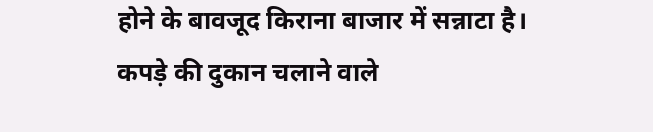होने के बावजूद किराना बाजार में सन्नाटा है।
कपड़े की दुकान चलाने वाले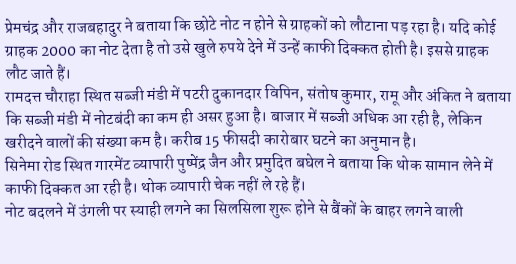प्रेमचंद्र और राजबहादुर ने बताया कि छोटे नोट न होने से ग्राहकों को लौटाना पड़ रहा है। यदि कोई ग्राहक 2000 का नोट देता है तो उसे खुले रुपये देने में उन्हें काफी दिक्कत होती है। इससे ग्राहक लौट जाते हैं।
रामदत्त चौराहा स्थित सब्जी मंडी में पटरी दुकानदार विपिन, संतोष कुमार, रामू और अंकित ने बताया कि सब्जी मंडी में नोटबंदी का कम ही असर हुआ है। बाजार में सब्जी अधिक आ रही है, लेकिन खरीदने वालों की संख्या कम है। करीब 15 फीसदी कारोबार घटने का अनुमान है।
सिनेमा रोड स्थित गारमेंट व्यापारी पुष्पेंद्र जैन और प्रमुदित बघेल ने बताया कि थोक सामान लेने में काफी दिक्कत आ रही है। थोक व्यापारी चेक नहीं ले रहे हैं।
नोट बदलने में उंगली पर स्याही लगने का सिलसिला शुरू होने से बैंकों के बाहर लगने वाली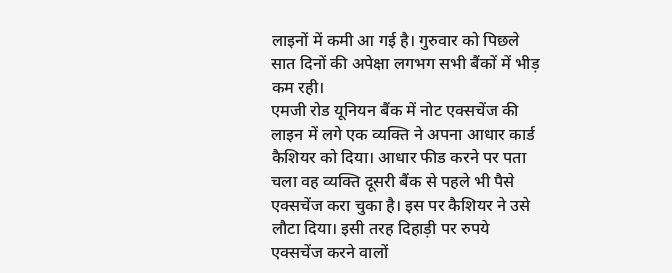लाइनों में कमी आ गई है। गुरुवार को पिछले सात दिनों की अपेक्षा लगभग सभी बैंकों में भीड़ कम रही।
एमजी रोड यूनियन बैंक में नोट एक्सचेंज की लाइन में लगे एक व्यक्ति ने अपना आधार कार्ड कैशियर को दिया। आधार फीड करने पर पता चला वह व्यक्ति दूसरी बैंक से पहले भी पैसे एक्सचेंज करा चुका है। इस पर कैशियर ने उसे लौटा दिया। इसी तरह दिहाड़ी पर रुपये एक्सचेंज करने वालों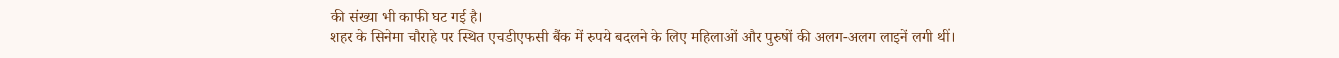की संख्या भी काफी घट गई है।
शहर के सिनेमा चौराहे पर स्थित एचडीएफसी बैंक में रुपये बदलने के लिए महिलाओं और पुरुषों की अलग-अलग लाइनें लगी थीं।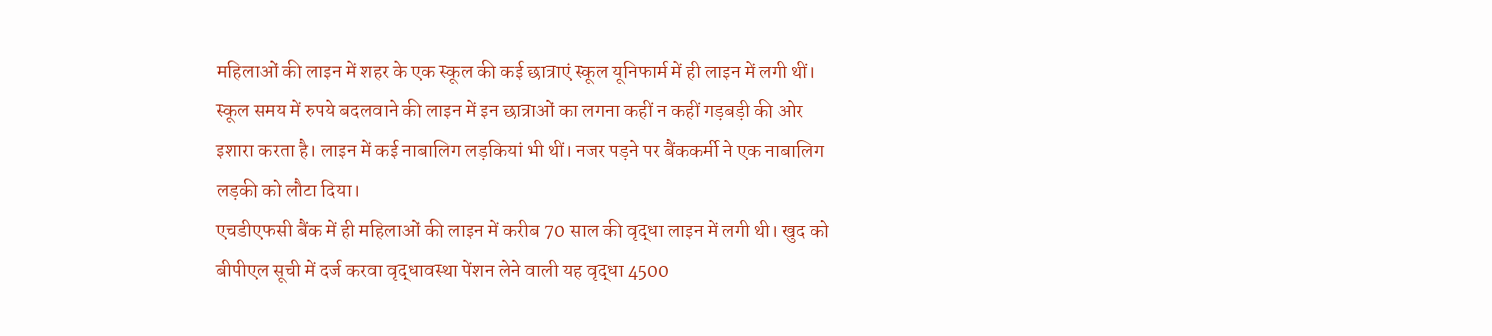महिलाओं की लाइन में शहर के एक स्कूल की कई छात्राएं स्कूल यूनिफार्म में ही लाइन में लगी थीं। स्कूल समय में रुपये बदलवाने की लाइन में इन छात्राओं का लगना कहीं न कहीं गड़बड़ी की ओर इशारा करता है। लाइन में कई नाबालिग लड़कियां भी थीं। नजर पड़ने पर बैंककर्मी ने एक नाबालिग लड़की को लौटा दिया।
एचडीएफसी बैंक में ही महिलाओं की लाइन में करीब 70 साल की वृद्धा लाइन में लगी थी। खुद को बीपीएल सूची में दर्ज करवा वृद्धावस्था पेंशन लेने वाली यह वृद्धा 4500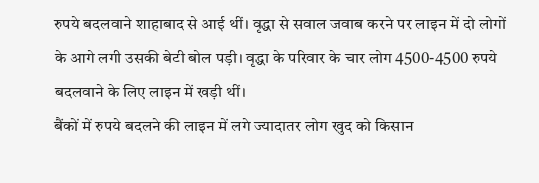रुपये बदलवाने शाहाबाद से आई थीं। वृद्धा से सवाल जवाब करने पर लाइन में दो लोगों के आगे लगी उसकी बेटी बोल पड़ी। वृद्धा के परिवार के चार लोग 4500-4500 रुपये बदलवाने के लिए लाइन में खड़ी थीं।
बैंकों में रुपये बदलने की लाइन में लगे ज्यादातर लोग खुद को किसान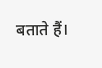बताते हैं।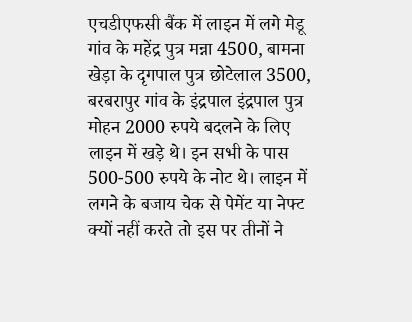एचडीएफसी बैंक में लाइन में लगे मेडू गांव के महेंद्र पुत्र मन्ना 4500, बामना खेड़ा के दृगपाल पुत्र छोटेलाल 3500, बरबरापुर गांव के इंद्रपाल इंद्रपाल पुत्र मोहन 2000 रुपये बदलने के लिए लाइन में खड़े थे। इन सभी के पास 500-500 रुपये के नोट थे। लाइन में लगने के बजाय चेक से पेमेंट या नेफ्ट क्यों नहीं करते तो इस पर तीनों ने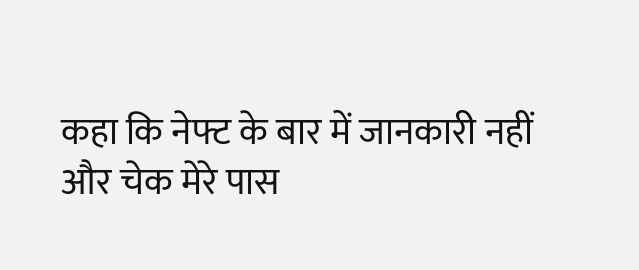कहा कि नेफ्ट के बार में जानकारी नहीं और चेक मेरे पास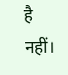है नहीं।